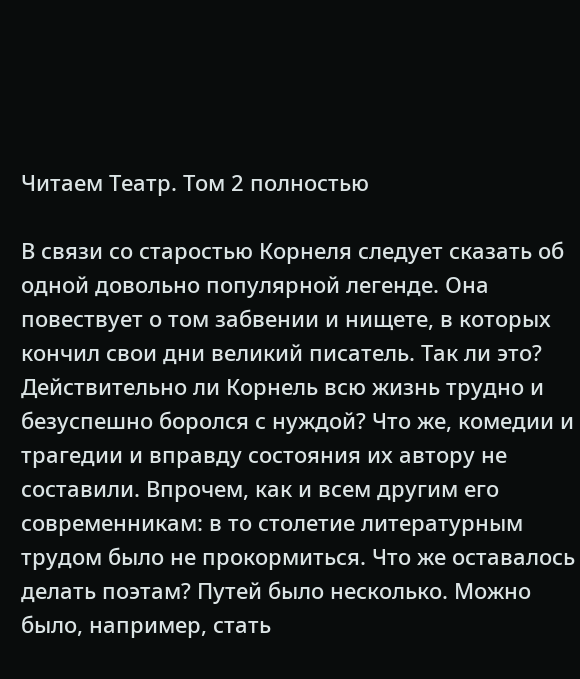Читаем Театр. Том 2 полностью

В связи со старостью Корнеля следует сказать об одной довольно популярной легенде. Она повествует о том забвении и нищете, в которых кончил свои дни великий писатель. Так ли это? Действительно ли Корнель всю жизнь трудно и безуспешно боролся с нуждой? Что же, комедии и трагедии и вправду состояния их автору не составили. Впрочем, как и всем другим его современникам: в то столетие литературным трудом было не прокормиться. Что же оставалось делать поэтам? Путей было несколько. Можно было, например, стать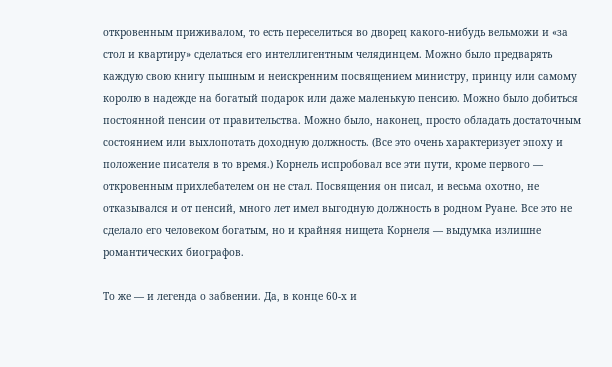откровенным приживалом, то есть переселиться во дворец какого-нибудь вельможи и «за стол и квартиру» сделаться его интеллигентным челядинцем. Можно было предварять каждую свою книгу пышным и неискренним посвящением министру, принцу или самому королю в надежде на богатый подарок или даже маленькую пенсию. Можно было добиться постоянной пенсии от правительства. Можно было, наконец, просто обладать достаточным состоянием или выхлопотать доходную должность. (Все это очень характеризует эпоху и положение писателя в то время.) Корнель испробовал все эти пути, кроме первого — откровенным прихлебателем он не стал. Посвящения он писал, и весьма охотно, не отказывался и от пенсий, много лет имел выгодную должность в родном Руане. Все это не сделало его человеком богатым, но и крайняя нищета Корнеля — выдумка излишне романтических биографов.

То же — и легенда о забвении. Да, в конце 60-х и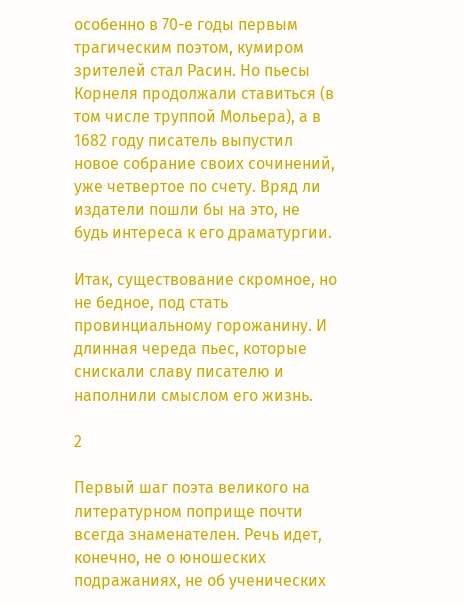особенно в 70-е годы первым трагическим поэтом, кумиром зрителей стал Расин. Но пьесы Корнеля продолжали ставиться (в том числе труппой Мольера), а в 1682 году писатель выпустил новое собрание своих сочинений, уже четвертое по счету. Вряд ли издатели пошли бы на это, не будь интереса к его драматургии.

Итак, существование скромное, но не бедное, под стать провинциальному горожанину. И длинная череда пьес, которые снискали славу писателю и наполнили смыслом его жизнь.

2

Первый шаг поэта великого на литературном поприще почти всегда знаменателен. Речь идет, конечно, не о юношеских подражаниях, не об ученических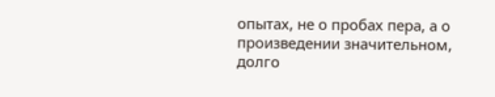опытах, не о пробах пера, а о произведении значительном, долго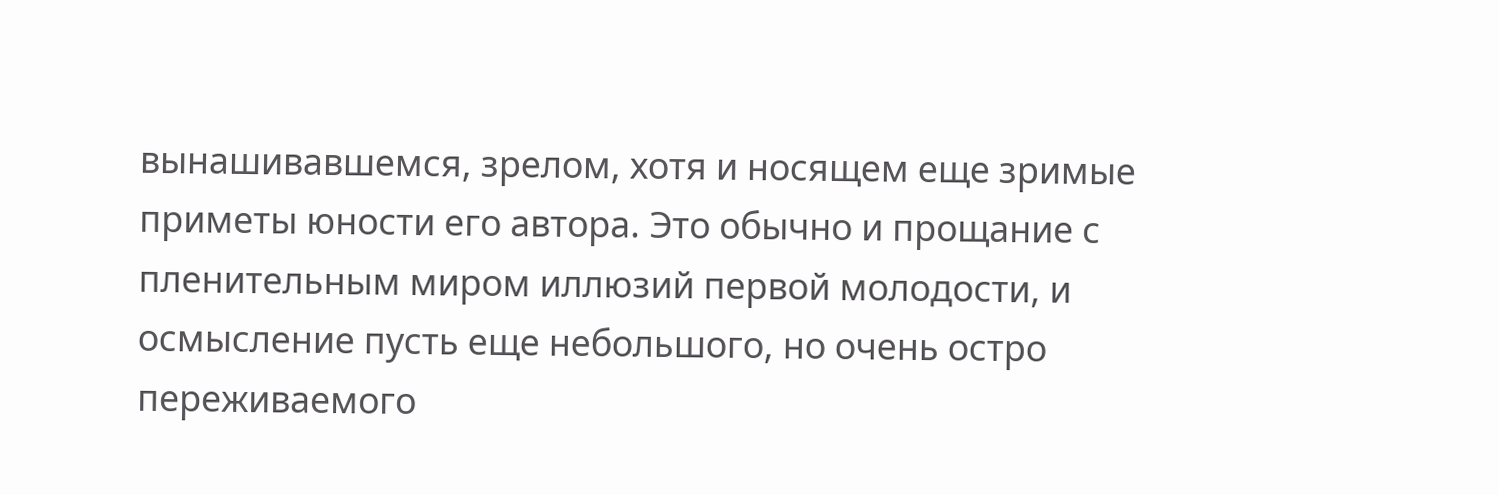вынашивавшемся, зрелом, хотя и носящем еще зримые приметы юности его автора. Это обычно и прощание с пленительным миром иллюзий первой молодости, и осмысление пусть еще небольшого, но очень остро переживаемого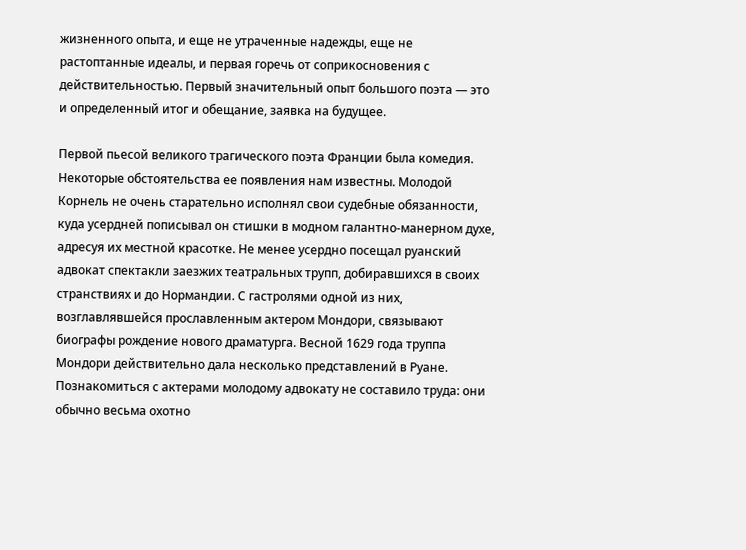жизненного опыта, и еще не утраченные надежды, еще не растоптанные идеалы, и первая горечь от соприкосновения с действительностью. Первый значительный опыт большого поэта — это и определенный итог и обещание, заявка на будущее.

Первой пьесой великого трагического поэта Франции была комедия. Некоторые обстоятельства ее появления нам известны. Молодой Корнель не очень старательно исполнял свои судебные обязанности, куда усердней пописывал он стишки в модном галантно-манерном духе, адресуя их местной красотке. Не менее усердно посещал руанский адвокат спектакли заезжих театральных трупп, добиравшихся в своих странствиях и до Нормандии. С гастролями одной из них, возглавлявшейся прославленным актером Мондори, связывают биографы рождение нового драматурга. Весной 1629 года труппа Мондори действительно дала несколько представлений в Руане. Познакомиться с актерами молодому адвокату не составило труда: они обычно весьма охотно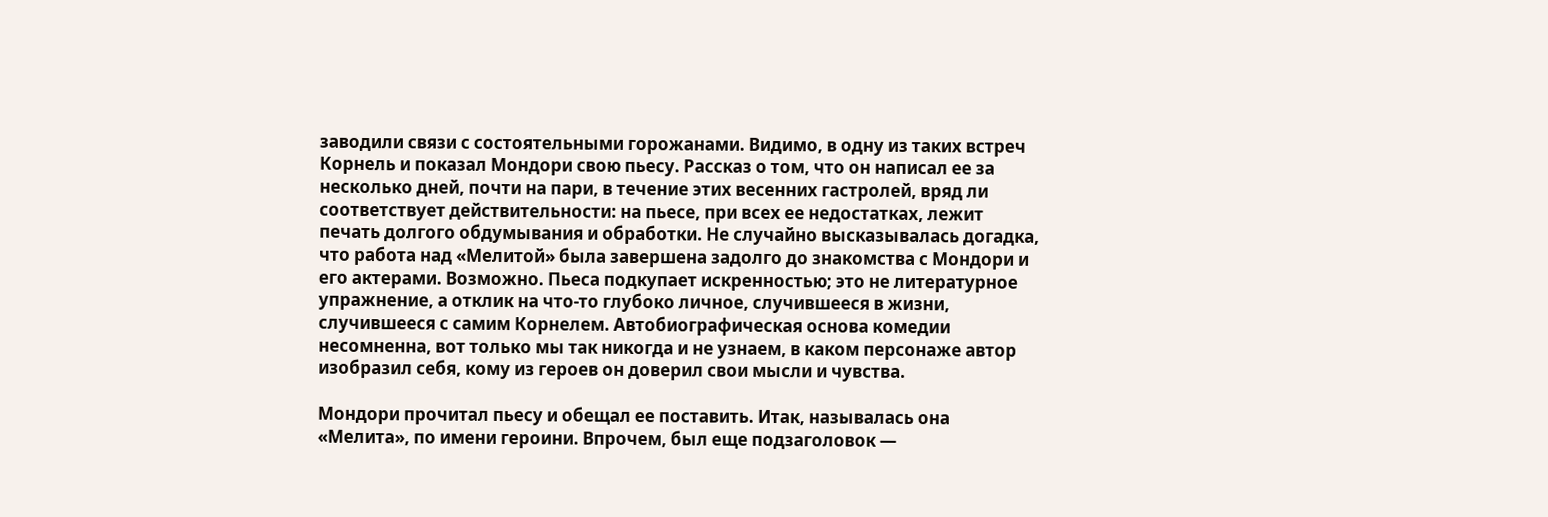заводили связи с состоятельными горожанами. Видимо, в одну из таких встреч Корнель и показал Мондори свою пьесу. Рассказ о том, что он написал ее за несколько дней, почти на пари, в течение этих весенних гастролей, вряд ли соответствует действительности: на пьесе, при всех ее недостатках, лежит печать долгого обдумывания и обработки. Не случайно высказывалась догадка, что работа над «Мелитой» была завершена задолго до знакомства с Мондори и его актерами. Возможно. Пьеса подкупает искренностью; это не литературное упражнение, а отклик на что-то глубоко личное, случившееся в жизни, случившееся с самим Корнелем. Автобиографическая основа комедии несомненна, вот только мы так никогда и не узнаем, в каком персонаже автор изобразил себя, кому из героев он доверил свои мысли и чувства.

Мондори прочитал пьесу и обещал ее поставить. Итак, называлась она «Мелита», по имени героини. Впрочем, был еще подзаголовок —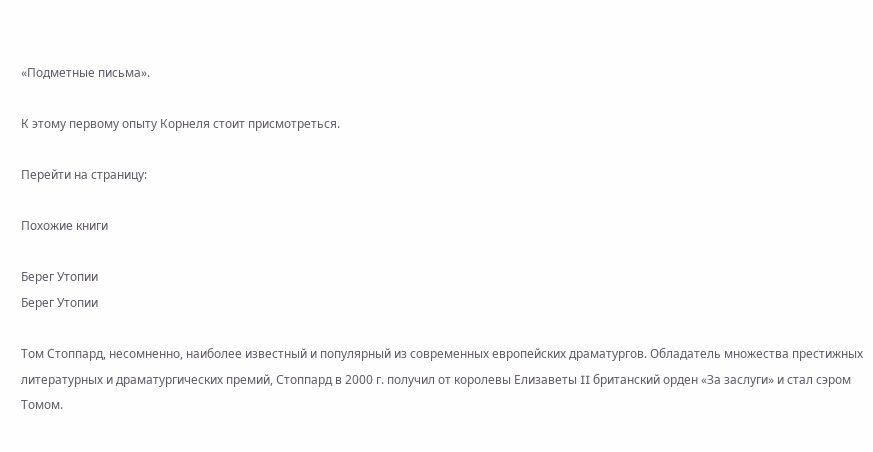«Подметные письма».

К этому первому опыту Корнеля стоит присмотреться.

Перейти на страницу:

Похожие книги

Берег Утопии
Берег Утопии

Том Стоппард, несомненно, наиболее известный и популярный из современных европейских драматургов. Обладатель множества престижных литературных и драматургических премий, Стоппард в 2000 г. получил от королевы Елизаветы II британский орден «За заслуги» и стал сэром Томом.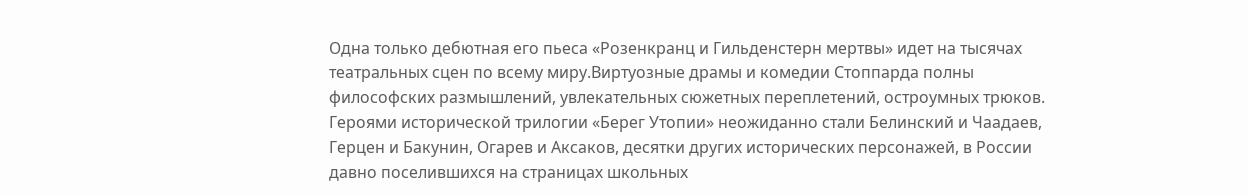Одна только дебютная его пьеса «Розенкранц и Гильденстерн мертвы» идет на тысячах театральных сцен по всему миру.Виртуозные драмы и комедии Стоппарда полны философских размышлений, увлекательных сюжетных переплетений, остроумных трюков. Героями исторической трилогии «Берег Утопии» неожиданно стали Белинский и Чаадаев, Герцен и Бакунин, Огарев и Аксаков, десятки других исторических персонажей, в России давно поселившихся на страницах школьных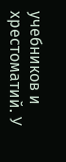учебников и хрестоматий. У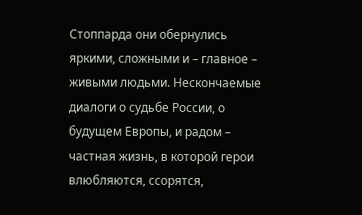Стоппарда они обернулись яркими, сложными и – главное – живыми людьми. Нескончаемые диалоги о судьбе России, о будущем Европы, и радом – частная жизнь, в которой герои влюбляются, ссорятся,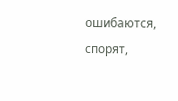ошибаются, спорят,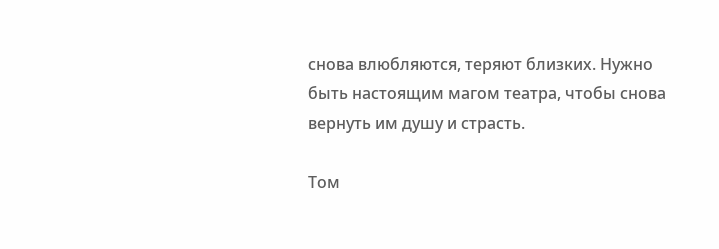снова влюбляются, теряют близких. Нужно быть настоящим магом театра, чтобы снова вернуть им душу и страсть.

Том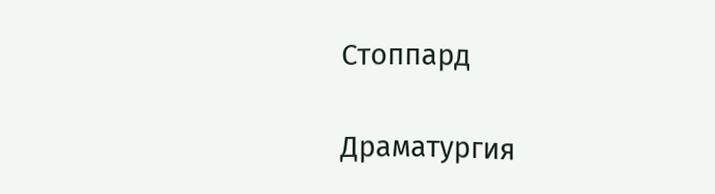Стоппард

Драматургия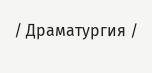/ Драматургия /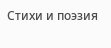Стихи и поэзия